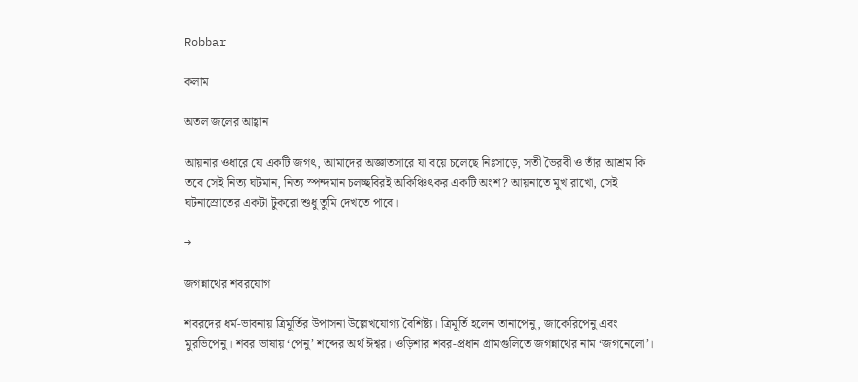Robbar

কলাম

অতল জলের আহ্বান

আয়নার ওধারে যে একটি জগৎ, আমাদের অজ্ঞাতসারে যা বয়ে চলেছে নিঃসাড়ে, সতী ভৈরবী ও তাঁর আশ্রম কি তবে সেই নিত্য ঘটমান, নিত্য স্পন্দমান চলচ্ছবিরই অকিঞ্চিৎকর একটি অংশ? আয়নাতে মুখ রাখো, সেই ঘটনাস্রোতের একটা টুকরো শুধু তুমি দেখতে পাবে।

→

জগন্নাথের শবরযোগ

শবরদের ধর্ম-ভাবনায় ত্রিমূর্তির উপাসনা উল্লেখযোগ্য বৈশিষ্ট্য। ত্রিমূর্তি হলেন তানাপেনু, জাকেরিপেনু এবং মুরভিপেনু। শবর ভাষায় ‘পেনু’ শব্দের অর্থ ঈশ্বর। ওড়িশার শবর-প্রধান গ্রামগুলিতে জগন্নাথের নাম ‘জগনেলো’।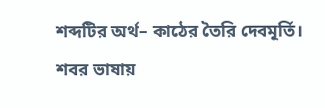শব্দটির অর্থ– কাঠের তৈরি দেবমূর্তি। শবর ভাষায়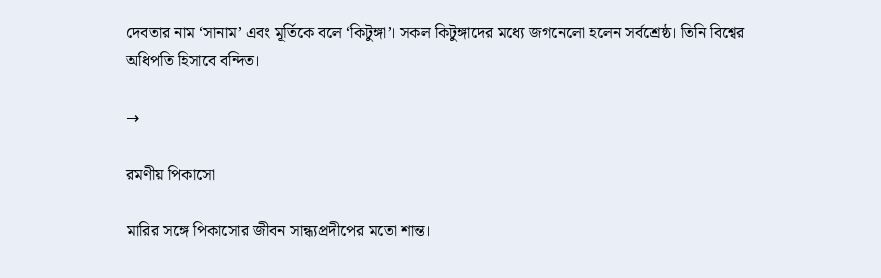দেবতার নাম ‘সানাম’ এবং মূর্তিকে বলে ‘কিটুঙ্গা’। সকল কিটুঙ্গাদের মধ্যে জগনেলো হলেন সর্বশ্রেষ্ঠ। তিনি বিশ্বের অধিপতি হিসাবে বন্দিত।

→

রমণীয় পিকাসো

মারির সঙ্গে পিকাসোর জীবন সান্ধ্যপ্রদীপের মতো শান্ত।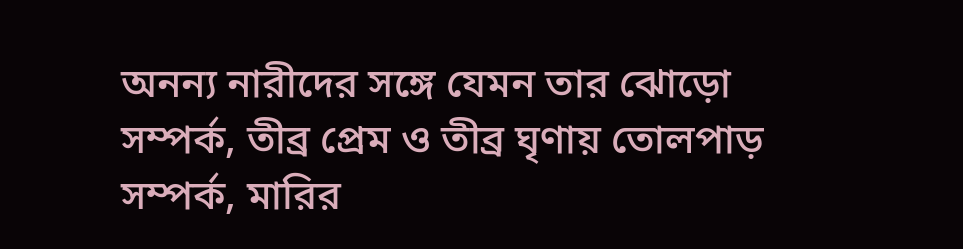অনন্য নারীদের সঙ্গে যেমন তার ঝোড়ো সম্পর্ক, তীব্র প্রেম ও তীব্র ঘৃণায় তোলপাড় সম্পর্ক, মারির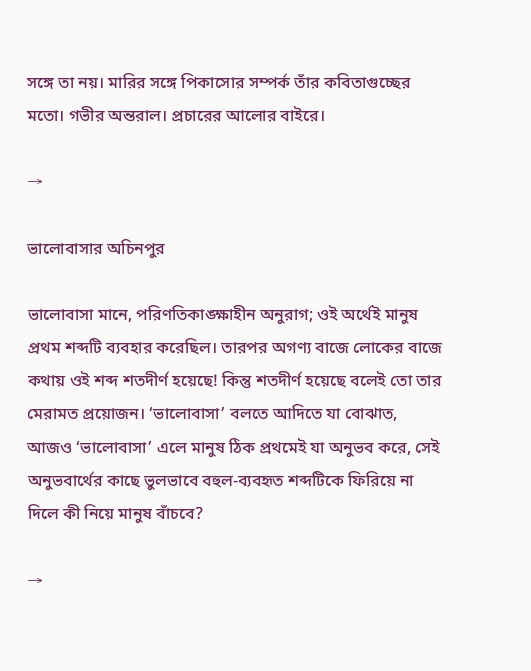সঙ্গে তা নয়। মারির সঙ্গে পিকাসোর সম্পর্ক তাঁর কবিতাগুচ্ছের মতো। গভীর অন্তরাল। প্রচারের আলোর বাইরে।

→

ভালোবাসার অচিনপুর

ভালোবাসা মানে, পরিণতিকাঙ্ক্ষাহীন অনুরাগ; ওই অর্থেই মানুষ প্রথম শব্দটি ব্যবহার করেছিল। তারপর অগণ্য বাজে লোকের বাজে কথায় ওই শব্দ শতদীর্ণ হয়েছে! কিন্তু শতদীর্ণ হয়েছে বলেই তো তার মেরামত প্রয়োজন। ‘ভালোবাসা’ বলতে আদিতে যা বোঝাত, আজও ‘ভালোবাসা’ এলে মানুষ ঠিক প্রথমেই যা অনুভব করে, সেই অনুভবার্থের কাছে ভুলভাবে বহুল-ব্যবহৃত শব্দটিকে ফিরিয়ে না দিলে কী নিয়ে মানুষ বাঁচবে?

→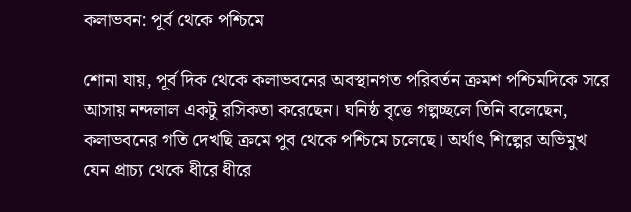কলাভবন: পূর্ব থেকে পশ্চিমে

শোনা যায়, পূর্ব দিক থেকে কলাভবনের অবস্থানগত পরিবর্তন ক্রমশ পশ্চিমদিকে সরে আসায় নন্দলাল একটু রসিকতা করেছেন। ঘনিষ্ঠ বৃত্তে গল্পচ্ছলে তিনি বলেছেন, কলাভবনের গতি দেখছি ক্রমে পুব থেকে পশ্চিমে চলেছে। অর্থাৎ শিল্পের অভিমুখ যেন প্রাচ্য থেকে ধীরে ধীরে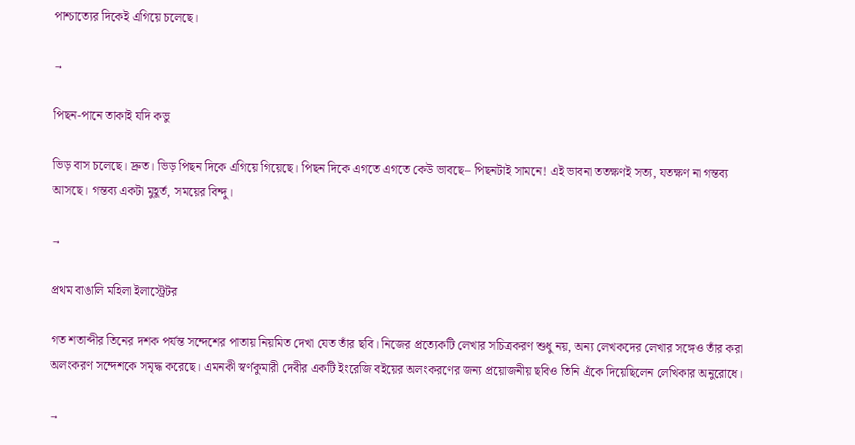পাশ্চাত্যের দিকেই এগিয়ে চলেছে।

→

পিছন-পানে তাকাই যদি কভু

ভিড় বাস চলেছে। দ্রুত। ভিড় পিছন দিকে এগিয়ে গিয়েছে। পিছন দিকে এগতে এগতে কেউ ভাবছে– পিছনটাই সামনে! এই ভাবনা ততক্ষণই সত্য, যতক্ষণ না গন্তব্য আসছে। গন্তব্য একটা মুহূর্ত, সময়ের বিন্দু।

→

প্রথম বাঙালি মহিলা ইলাস্ট্রেটর

গত শতাব্দীর তিনের দশক পর্যন্ত সন্দেশের পাতায় নিয়মিত দেখা যেত তাঁর ছবি। নিজের প্রত্যেকটি লেখার সচিত্রকরণ শুধু নয়, অন্য লেখকদের লেখার সঙ্গেও তাঁর করা অলংকরণ সন্দেশকে সমৃদ্ধ করেছে। এমনকী স্বর্ণকুমারী দেবীর একটি ইংরেজি বইয়ের অলংকরণের জন্য প্রয়োজনীয় ছবিও তিনি এঁকে দিয়েছিলেন লেখিকার অনুরোধে।

→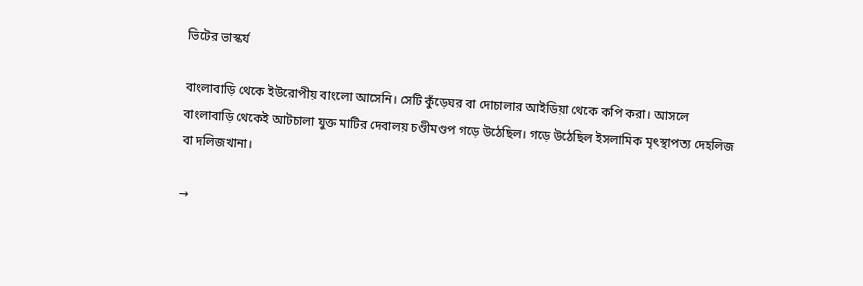ভিটের ভাস্কর্য

বাংলাবাড়ি থেকে ইউরোপীয় বাংলো আসেনি। সেটি কুঁড়েঘর বা দোচালার আইডিয়া থেকে কপি করা। আসলে বাংলাবাড়ি থেকেই আটচালা যুক্ত মাটির দেবালয় চণ্ডীমণ্ডপ গড়ে উঠেছিল। গড়ে উঠেছিল ইসলামিক মৃৎস্থাপত্য দেহলিজ বা দলিজখানা।

→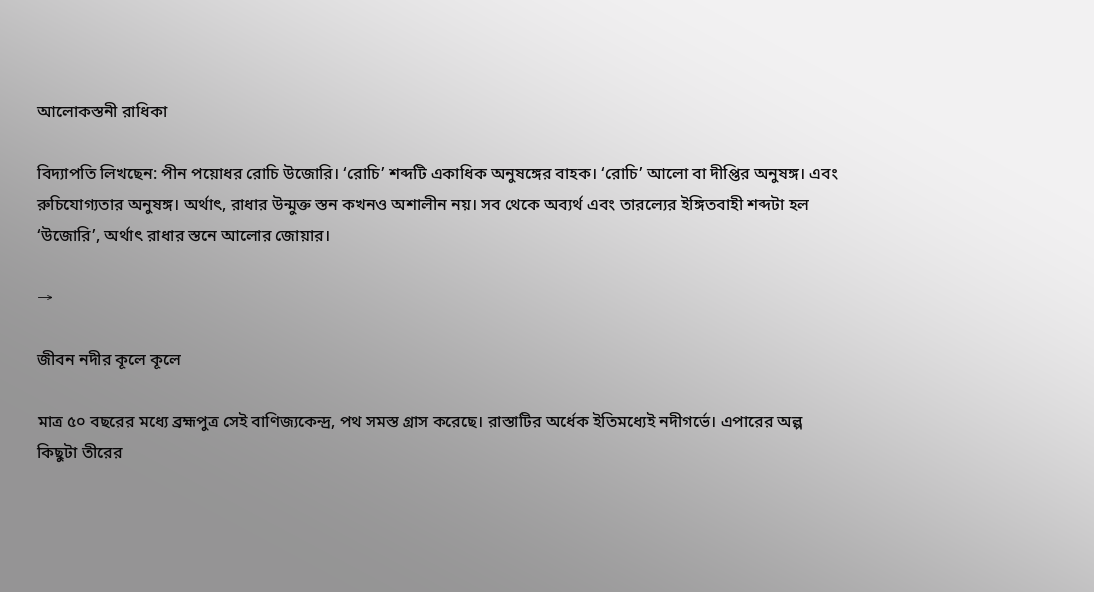আলোকস্তনী রাধিকা

বিদ্যাপতি লিখছেন: পীন পয়োধর রোচি উজোরি। ‘রোচি’ শব্দটি একাধিক অনুষঙ্গের বাহক। ‘রোচি’ আলো বা দীপ্তির অনুষঙ্গ। এবং রুচিযোগ্যতার অনুষঙ্গ। অর্থাৎ, রাধার উন্মুক্ত স্তন কখনও অশালীন নয়। সব থেকে অব্যর্থ এবং তারল্যের ইঙ্গিতবাহী শব্দটা হল ‘উজোরি’, অর্থাৎ রাধার স্তনে আলোর জোয়ার।

→

জীবন নদীর কূলে কূলে

মাত্র ৫০ বছরের মধ্যে ব্রহ্মপুত্র সেই বাণিজ্যকেন্দ্র, পথ সমস্ত গ্রাস করেছে। রাস্তাটির অর্ধেক ইতিমধ্যেই নদীগর্ভে। এপারের অল্প কিছুটা তীরের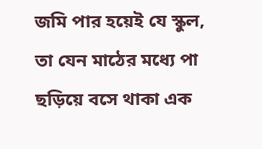জমি পার হয়েই যে স্কুল, তা যেন মাঠের মধ্যে পা ছড়িয়ে বসে থাকা এক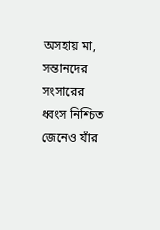অসহায় মা, সন্তানদের সংসারের ধ্বংস নিশ্চিত জেনেও যাঁর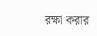রক্ষা করার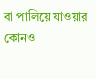বা পালিয়ে যাওয়ার কোনও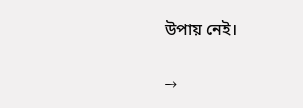উপায় নেই।

→